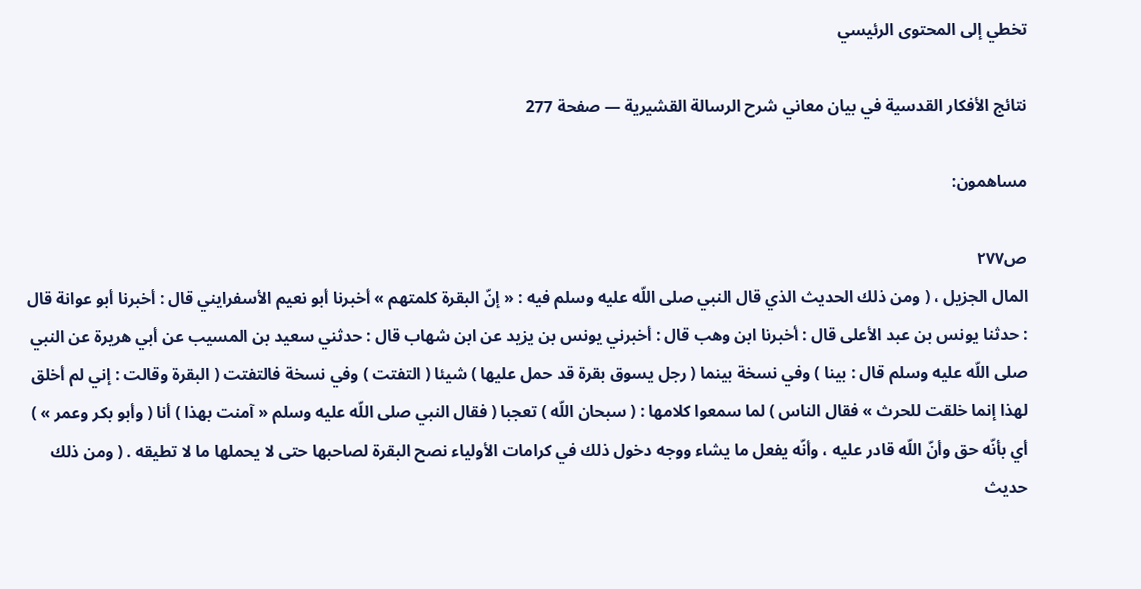تخطي إلى المحتوى الرئيسي

نتائج الأفكار القدسية في بيان معاني شرح الرسالة القشيرية — صفحة 277

مساهمون:

ص٢٧٧
المال الجزيل ، ( ومن ذلك الحديث الذي قال النبي صلى اللّه عليه وسلم فيه : « إنّ البقرة كلمتهم » أخبرنا أبو نعيم الأسفرايني قال : أخبرنا أبو عوانة قال : حدثنا يونس بن عبد الأعلى قال : أخبرنا ابن وهب قال : أخبرني يونس بن يزيد عن ابن شهاب قال : حدثني سعيد بن المسيب عن أبي هريرة عن النبي صلى اللّه عليه وسلم قال : بينا ) وفي نسخة بينما ( رجل يسوق بقرة قد حمل عليها ) شيئا ( التفتت ) وفي نسخة فالتفتت ( البقرة وقالت : إني لم أخلق لهذا إنما خلقت للحرث » فقال الناس ) لما سمعوا كلامها : ( سبحان اللّه ) تعجبا ( فقال النبي صلى اللّه عليه وسلم « آمنت بهذا ) أنا ( وأبو بكر وعمر » ) أي بأنّه حق وأنّ اللّه قادر عليه ، وأنّه يفعل ما يشاء ووجه دخول ذلك في كرامات الأولياء نصح البقرة لصاحبها حتى لا يحملها ما لا تطيقه . ( ومن ذلك حديث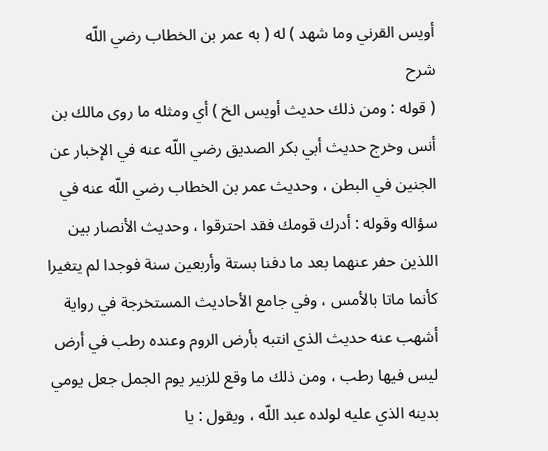أويس القرني وما شهد ) له ( به عمر بن الخطاب رضي اللّه
شرح
( قوله : ومن ذلك حديث أويس الخ ) أي ومثله ما روى مالك بن أنس وخرج حديث أبي بكر الصديق رضي اللّه عنه في الإخبار عن الجنين في البطن ، وحديث عمر بن الخطاب رضي اللّه عنه في سؤاله وقوله : أدرك قومك فقد احترقوا ، وحديث الأنصار بين اللذين حفر عنهما بعد ما دفنا بستة وأربعين سنة فوجدا لم يتغيرا كأنما ماتا بالأمس ، وفي جامع الأحاديث المستخرجة في رواية أشهب عنه حديث الذي انتبه بأرض الروم وعنده رطب في أرض ليس فيها رطب ، ومن ذلك ما وقع للزبير يوم الجمل جعل يومي بدينه الذي عليه لولده عبد اللّه ، ويقول : يا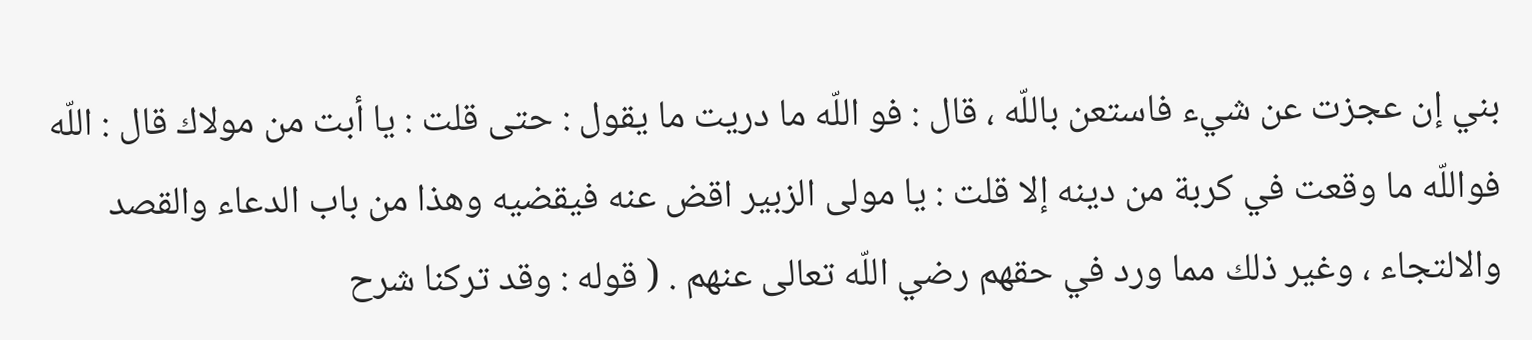بني إن عجزت عن شيء فاستعن باللّه ، قال : فو اللّه ما دريت ما يقول : حتى قلت : يا أبت من مولاك قال : اللّه فواللّه ما وقعت في كربة من دينه إلا قلت : يا مولى الزبير اقض عنه فيقضيه وهذا من باب الدعاء والقصد والالتجاء ، وغير ذلك مما ورد في حقهم رضي اللّه تعالى عنهم . ( قوله : وقد تركنا شرح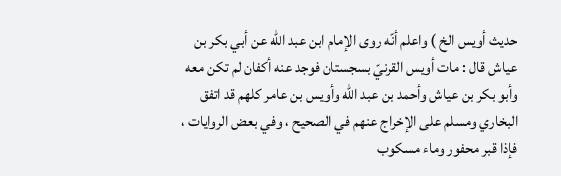حديث أويس الخ ) واعلم أنّه روى الإمام ابن عبد اللّه عن أبي بكر بن عياش قال : مات أويس القرنيّ بسجستان فوجد عنه أكفان لم تكن معه وأبو بكر بن عياش وأحمد بن عبد اللّه وأويس بن عامر كلهم قد اتفق البخاري ومسلم على الإخراج عنهم في الصحيح ، وفي بعض الروايات ، فإذا قبر محفور وماء مسكوب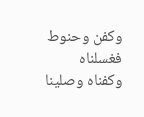وكفن وحنوط فغسلناه وكفناه وصلينا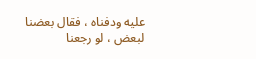عليه ودفناه ، فقال بعضنا لبعض ، لو رجعنا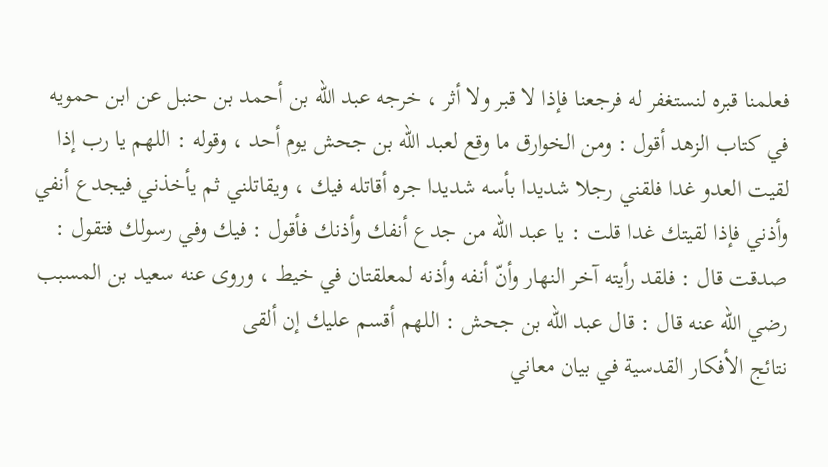فعلمنا قبره لنستغفر له فرجعنا فإذا لا قبر ولا أثر ، خرجه عبد اللّه بن أحمد بن حنبل عن ابن حمويه في كتاب الزهد أقول : ومن الخوارق ما وقع لعبد اللّه بن جحش يوم أحد ، وقوله : اللهم يا رب إذا لقيت العدو غدا فلقني رجلا شديدا بأسه شديدا جره أقاتله فيك ، ويقاتلني ثم يأخذني فيجدع أنفي وأذني فإذا لقيتك غدا قلت : يا عبد اللّه من جدع أنفك وأذنك فأقول : فيك وفي رسولك فتقول : صدقت قال : فلقد رأيته آخر النهار وأنّ أنفه وأذنه لمعلقتان في خيط ، وروى عنه سعيد بن المسبب رضي اللّه عنه قال : قال عبد اللّه بن جحش : اللهم أقسم عليك إن ألقى
نتائج الأفكار القدسية في بيان معاني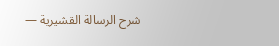شرح الرسالة القشيرية —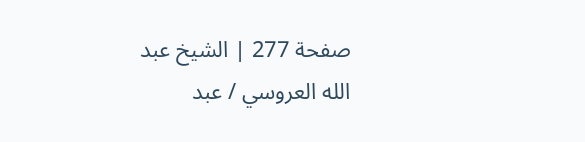صفحة 277 | الشيخ عبد الله العروسي / عبد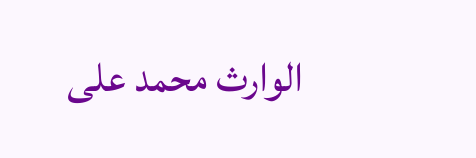الوارث محمد على